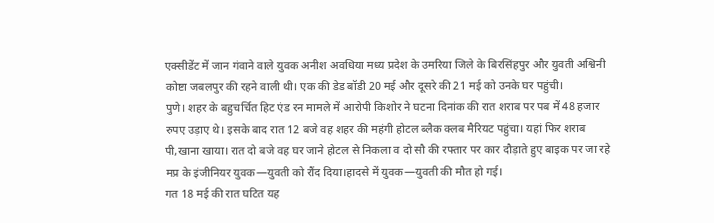एक्सीडेंट में जान गंवाने वाले युवक अनीश अवधिया मध्य प्रदेश के उमरिया जिले के बिरसिंहपुर और युवती अश्विनी कोष्टा जबलपुर की रहने वाली थी। एक की डेड बॉडी 20 मई और दूसरे की 21 मई को उनके घर पहुंची।
पुणे। शहर के बहुचर्चित हिट एंड रन मामले में आरोपी किशोर ने घटना दिनांक की रात शराब पर पब में 48 हजार रुपए उड़ाए थे। इसके बाद रात 12 बजे वह शहर की महंगी होटल ब्लैक क्लब मैरियट पहुंचा। यहां फिर शराब पी,खाना खाया। रात दो बजे वह घर जाने होटल से निकला व दो सौ की रफ्तार पर कार दौड़ाते हुए बाइक पर जा रहे मप्र के इंजीनियर युवक—युवती को रौंद दिया।हादसे में युवक—युवती की मौत हो गई।
गत 18 मई की रात घटित यह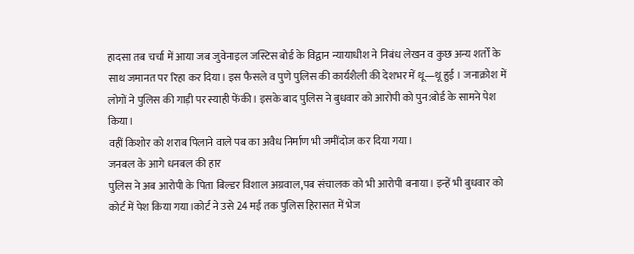हादसा तब चर्चा में आया जब जुवेनाइल जस्टिस बोर्ड के विद्वान न्यायाधीश ने निबंध लेखन व कुछ अन्य शर्तों के साथ जमानत पर रिहा कर दिया। इस फैसले व पुणे पुलिस की कार्यशैली की देशभर में थू—थू हुई । जनाक्रोश में लोगों ने पुलिस की गाड़ी पर स्याही फेंकी। इसके बाद पुलिस ने बुधवार को आरोपी को पुन:बोर्ड के सामने पेश किया।
वहीं किशोर को शराब पिलाने वाले पब का अवैध निर्माण भी जमींदोज कर दिया गया।
जनबल के आगे धनबल की हार
पुलिस ने अब आरोपी के पिता बिल्डर विशाल अग्रवाल,पब संचालक को भी आरोपी बनाया। इन्हें भी बुधवार को कोर्ट में पेश किया गया।कोर्ट ने उसे 24 मई तक पुलिस हिरासत में भेज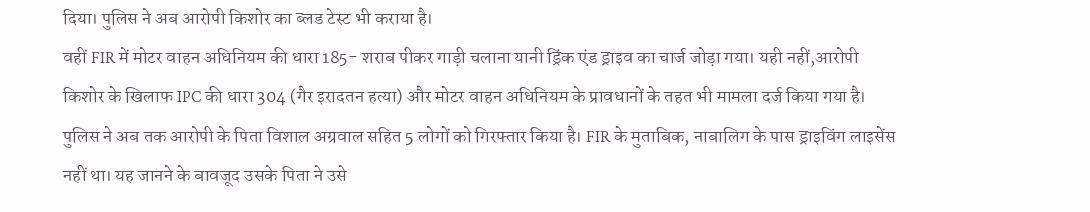दिया। पुलिस ने अब आरोपी किशोर का ब्लड टेस्ट भी कराया है।
वहीं FIR में मोटर वाहन अधिनियम की धारा 185- शराब पीकर गाड़ी चलाना यानी ड्रिंक एंड ड्राइव का चार्ज जोड़ा गया। यही नहीं,आरोपी किशोर के खिलाफ IPC की धारा 304 (गैर इरादतन हत्या) और मोटर वाहन अधिनियम के प्रावधानों के तहत भी मामला दर्ज किया गया है।
पुलिस ने अब तक आरोपी के पिता विशाल अग्रवाल सहित 5 लोगों को गिरफ्तार किया है। FIR के मुताबिक, नाबालिग के पास ड्राइविंग लाइसेंस नहीं था। यह जानने के बावजूद उसके पिता ने उसे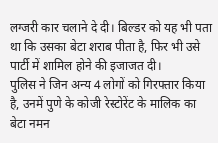लग्जरी कार चलाने दे दी। बिल्डर को यह भी पता था कि उसका बेटा शराब पीता है, फिर भी उसे पार्टी में शामिल होने की इजाजत दी।
पुलिस ने जिन अन्य 4 लोगों को गिरफ्तार किया है, उनमें पुणे के कोजी रेस्टोरेंट के मालिक का बेटा नमन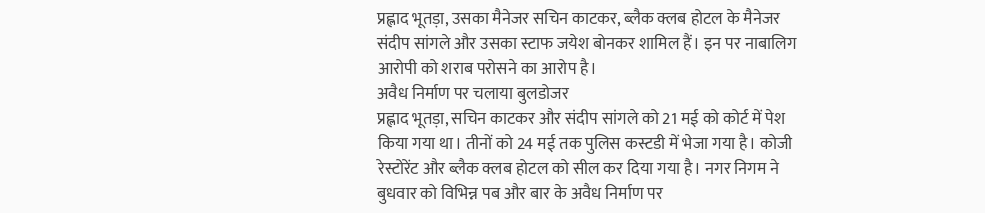प्रह्लाद भूतड़ा, उसका मैनेजर सचिन काटकर, ब्लैक क्लब होटल के मैनेजर संदीप सांगले और उसका स्टाफ जयेश बोनकर शामिल हैं। इन पर नाबालिग आरोपी को शराब परोसने का आरोप है।
अवैध निर्माण पर चलाया बुलडोजर
प्रह्लाद भूतड़ा, सचिन काटकर और संदीप सांगले को 21 मई को कोर्ट में पेश किया गया था। तीनों को 24 मई तक पुलिस कस्टडी में भेजा गया है। कोजी रेस्टोरेंट और ब्लैक क्लब होटल को सील कर दिया गया है। नगर निगम ने बुधवार को विभिन्न पब और बार के अवैध निर्माण पर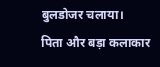बुलडोजर चलाया।
पिता और बड़ा कलाकार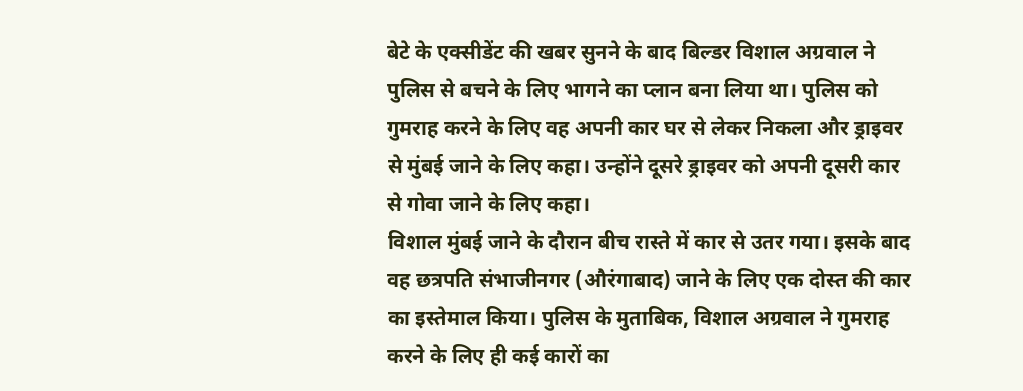बेटे के एक्सीडेंट की खबर सुनने के बाद बिल्डर विशाल अग्रवाल ने पुलिस से बचने के लिए भागने का प्लान बना लिया था। पुलिस को गुमराह करने के लिए वह अपनी कार घर से लेकर निकला और ड्राइवर से मुंबई जाने के लिए कहा। उन्होंने दूसरे ड्राइवर को अपनी दूसरी कार से गोवा जाने के लिए कहा।
विशाल मुंबई जाने के दौरान बीच रास्ते में कार से उतर गया। इसके बाद वह छत्रपति संभाजीनगर (औरंगाबाद) जाने के लिए एक दोस्त की कार का इस्तेमाल किया। पुलिस के मुताबिक, विशाल अग्रवाल ने गुमराह करने के लिए ही कई कारों का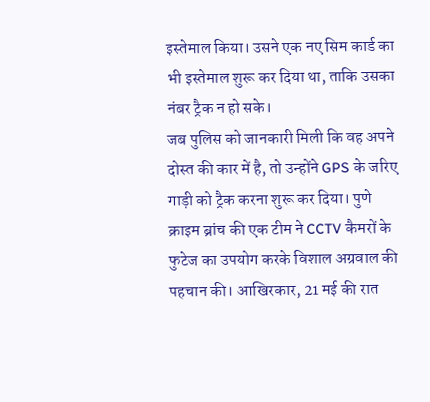इस्तेमाल किया। उसने एक नए सिम कार्ड का भी इस्तेमाल शुरू कर दिया था, ताकि उसका नंबर ट्रैक न हो सके।
जब पुलिस को जानकारी मिली कि वह अपने दोस्त की कार में है, तो उन्होंने GPS के जरिए गाड़ी को ट्रैक करना शुरू कर दिया। पुणे क्राइम ब्रांच की एक टीम ने CCTV कैमरों के फुटेज का उपयोग करके विशाल अग्रवाल की पहचान की। आखिरकार, 21 मई की रात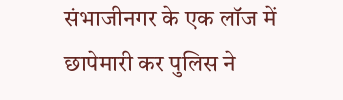संभाजीनगर के एक लॉज में छापेमारी कर पुलिस ने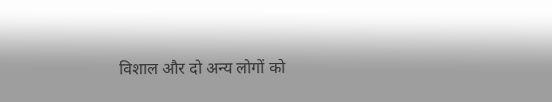विशाल और दो अन्य लोगों को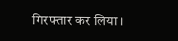गिरफ्तार कर लिया।